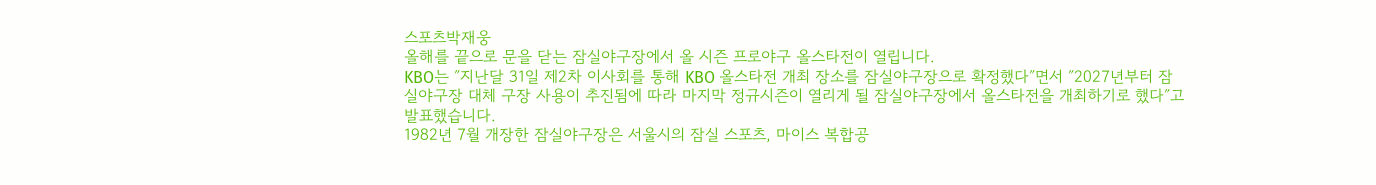스포츠박재웅
올해를 끝으로 문을 닫는 잠실야구장에서 올 시즌 프로야구 올스타전이 열립니다.
KBO는 ″지난달 31일 제2차 이사회를 통해 KBO 올스타전 개최 장소를 잠실야구장으로 확정했다″면서 ″2027년부터 잠실야구장 대체 구장 사용이 추진됨에 따라 마지막 정규시즌이 열리게 될 잠실야구장에서 올스타전을 개최하기로 했다″고 발표했습니다.
1982년 7월 개장한 잠실야구장은 서울시의 잠실 스포츠, 마이스 복합공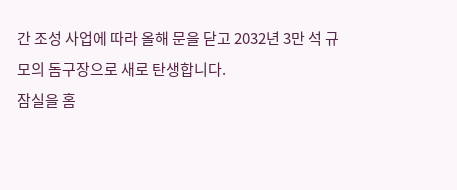간 조성 사업에 따라 올해 문을 닫고 2032년 3만 석 규모의 돔구장으로 새로 탄생합니다.
잠실을 홈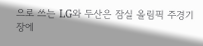으로 쓰는 LG와 두산은 잠실 올림픽 주경기장에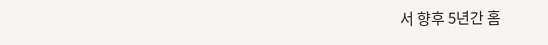서 향후 5년간 홈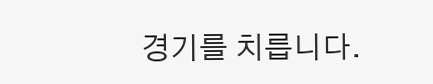경기를 치릅니다.